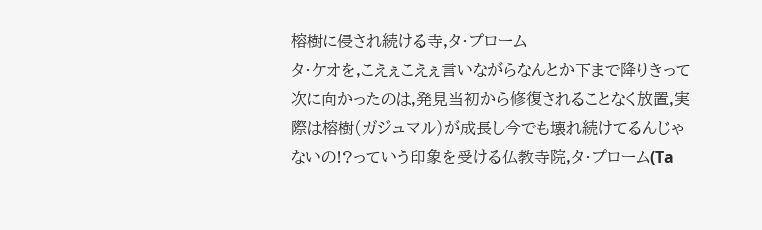榕樹に侵され続ける寺,タ・プローム
タ・ケオを,こえぇこえぇ言いながらなんとか下まで降りきって次に向かったのは,発見当初から修復されることなく放置,実際は榕樹(ガジュマル)が成長し今でも壊れ続けてるんじゃないの!?っていう印象を受ける仏教寺院,タ・プローム(Ta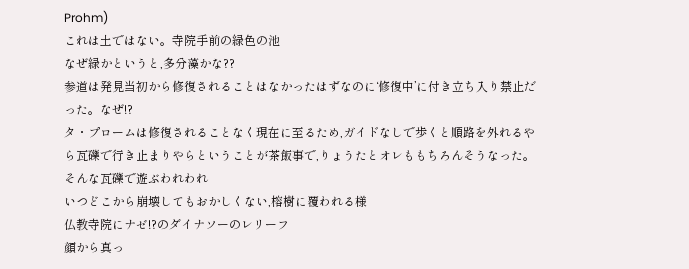Prohm)
これは土ではない。寺院手前の緑色の池
なぜ緑かというと,多分藻かな??
参道は発見当初から修復されることはなかったはずなのに‘修復中’に付き立ち入り禁止だった。なぜ!?
タ・プロームは修復されることなく現在に至るため,ガイドなしで歩くと順路を外れるやら瓦礫で行き止まりやらということが茶飯事で,りょうたとオレももちろんそうなった。
そんな瓦礫で遊ぶわれわれ
いつどこから崩壊してもおかしくない,榕樹に覆われる様
仏教寺院にナゼ!?のダイナソーのレリーフ
顔から真っ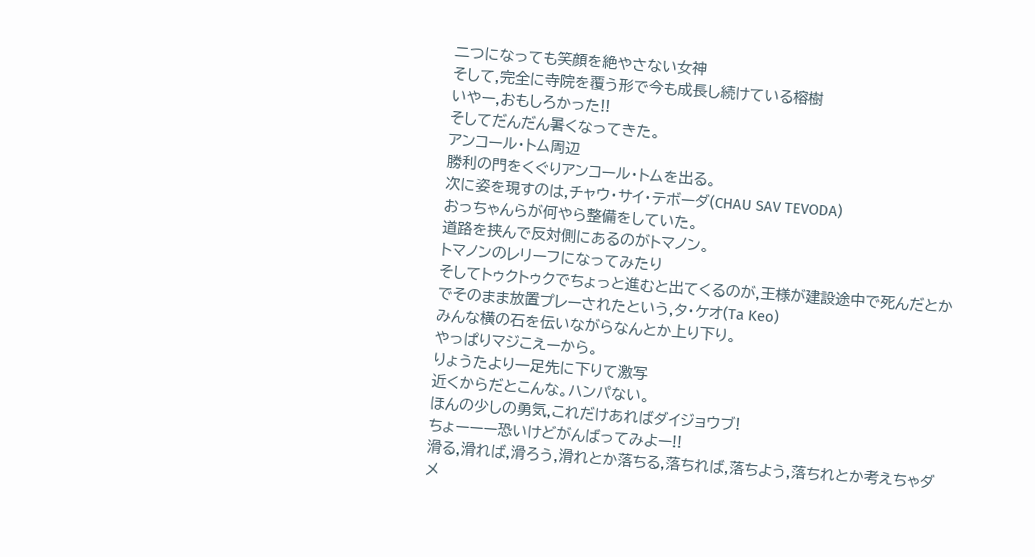二つになっても笑顔を絶やさない女神
そして,完全に寺院を覆う形で今も成長し続けている榕樹
いやー,おもしろかった!!
そしてだんだん暑くなってきた。
アンコール・トム周辺
勝利の門をくぐりアンコール・トムを出る。
次に姿を現すのは,チャウ・サイ・テボーダ(CHAU SAV TEVODA)
おっちゃんらが何やら整備をしていた。
道路を挟んで反対側にあるのがトマノン。
トマノンのレリーフになってみたり
そしてトゥクトゥクでちょっと進むと出てくるのが,王様が建設途中で死んだとかでそのまま放置プレーされたという,タ・ケオ(Ta Keo)
みんな横の石を伝いながらなんとか上り下り。
やっぱりマジこえーから。
りょうたより一足先に下りて激写
近くからだとこんな。ハンパない。
ほんの少しの勇気,これだけあればダイジョウブ!
ちょーーー恐いけどがんばってみよー!!
滑る,滑れば,滑ろう,滑れとか落ちる,落ちれば,落ちよう,落ちれとか考えちゃダメ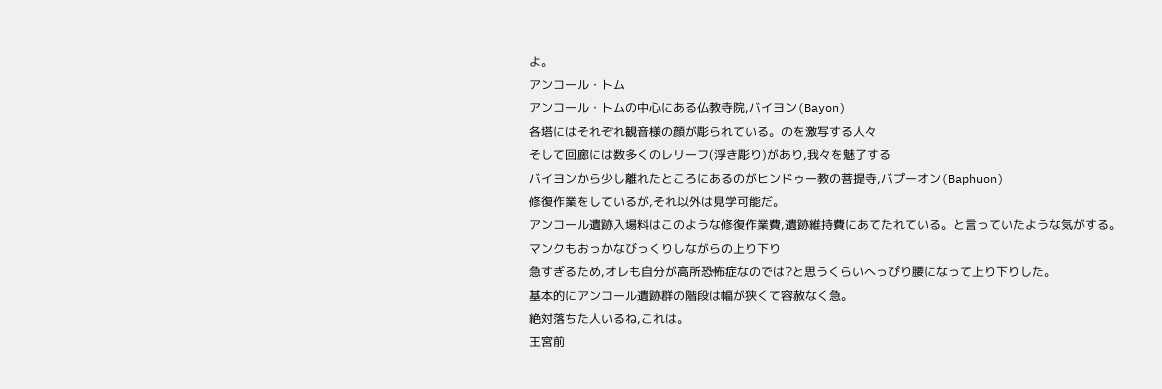よ。
アンコール・トム
アンコール・トムの中心にある仏教寺院,バイヨン(Bayon)
各塔にはそれぞれ観音様の顔が彫られている。のを激写する人々
そして回廊には数多くのレリーフ(浮き彫り)があり,我々を魅了する
バイヨンから少し離れたところにあるのがヒンドゥー教の菩提寺,バプーオン(Baphuon)
修復作業をしているが,それ以外は見学可能だ。
アンコール遺跡入場料はこのような修復作業費,遺跡維持費にあてたれている。と言っていたような気がする。
マンクもおっかなびっくりしながらの上り下り
急すぎるため,オレも自分が高所恐怖症なのでは?と思うくらいへっぴり腰になって上り下りした。
基本的にアンコール遺跡群の階段は幅が狭くて容赦なく急。
絶対落ちた人いるね,これは。
王宮前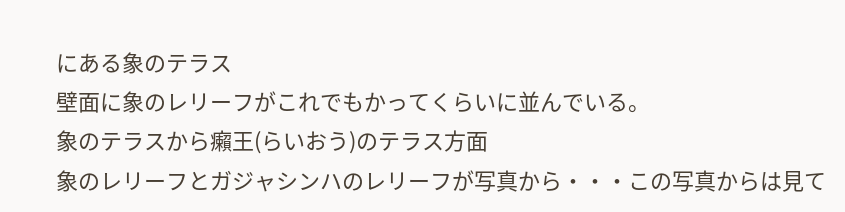にある象のテラス
壁面に象のレリーフがこれでもかってくらいに並んでいる。
象のテラスから癩王(らいおう)のテラス方面
象のレリーフとガジャシンハのレリーフが写真から・・・この写真からは見て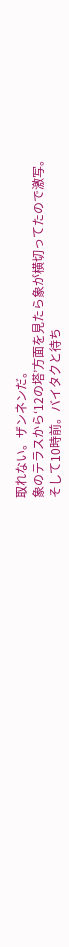取れない。ザンネンだ。
象のテラスから‘12の塔’方面を見たら象が横切ってたので激写。
そして10時前。バイタクと待ち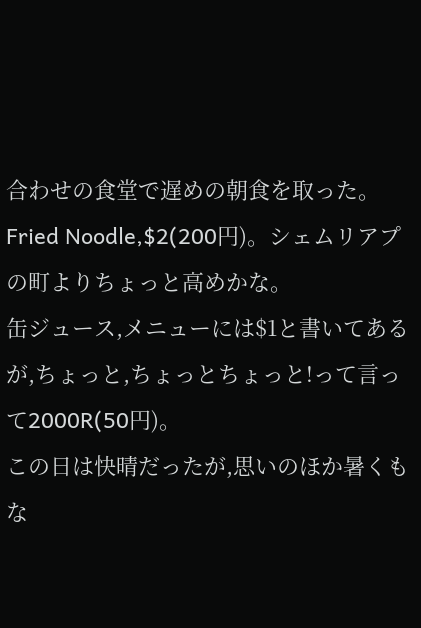合わせの食堂で遅めの朝食を取った。
Fried Noodle,$2(200円)。シェムリアプの町よりちょっと高めかな。
缶ジュース,メニューには$1と書いてあるが,ちょっと,ちょっとちょっと!って言って2000R(50円)。
この日は快晴だったが,思いのほか暑くもな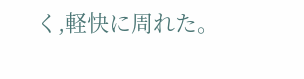く,軽快に周れた。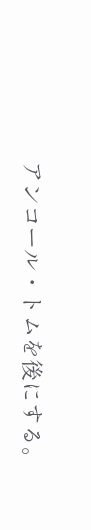アンコール・トムを後にする。